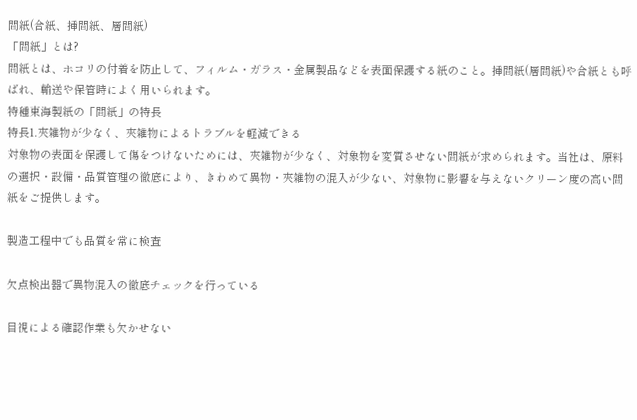間紙(合紙、挿間紙、層間紙)
「間紙」とは?
間紙とは、ホコリの付着を防止して、フィルム・ガラス・金属製品などを表面保護する紙のこと。挿間紙(層間紙)や合紙とも呼ばれ、輸送や保管時によく用いられます。
特種東海製紙の「間紙」の特長
特長1.夾雑物が少なく、夾雑物によるトラブルを軽減できる
対象物の表面を保護して傷をつけないためには、夾雑物が少なく、対象物を変質させない間紙が求められます。当社は、原料の選択・設備・品質管理の徹底により、きわめて異物・夾雑物の混入が少ない、対象物に影響を与えないクリーン度の高い間紙をご提供します。

製造工程中でも品質を常に検査

欠点検出器で異物混入の徹底チェックを行っている

目視による確認作業も欠かせない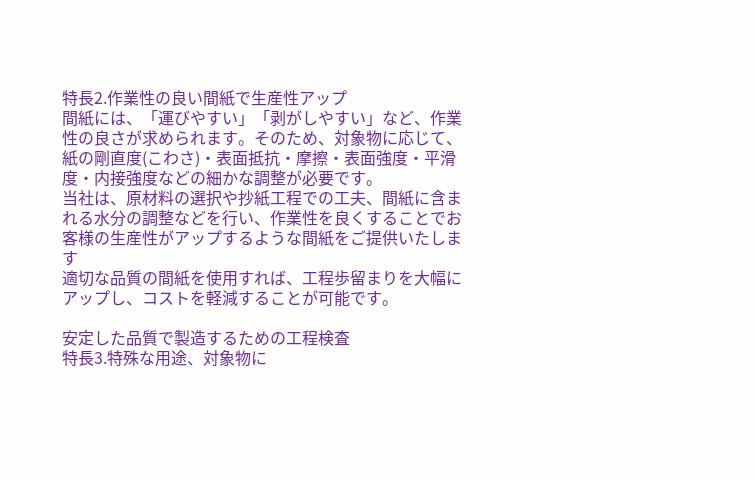特長2.作業性の良い間紙で生産性アップ
間紙には、「運びやすい」「剥がしやすい」など、作業性の良さが求められます。そのため、対象物に応じて、紙の剛直度(こわさ)・表面抵抗・摩擦・表面強度・平滑度・内接強度などの細かな調整が必要です。
当社は、原材料の選択や抄紙工程での工夫、間紙に含まれる水分の調整などを行い、作業性を良くすることでお客様の生産性がアップするような間紙をご提供いたします
適切な品質の間紙を使用すれば、工程歩留まりを大幅にアップし、コストを軽減することが可能です。

安定した品質で製造するための工程検査
特長3.特殊な用途、対象物に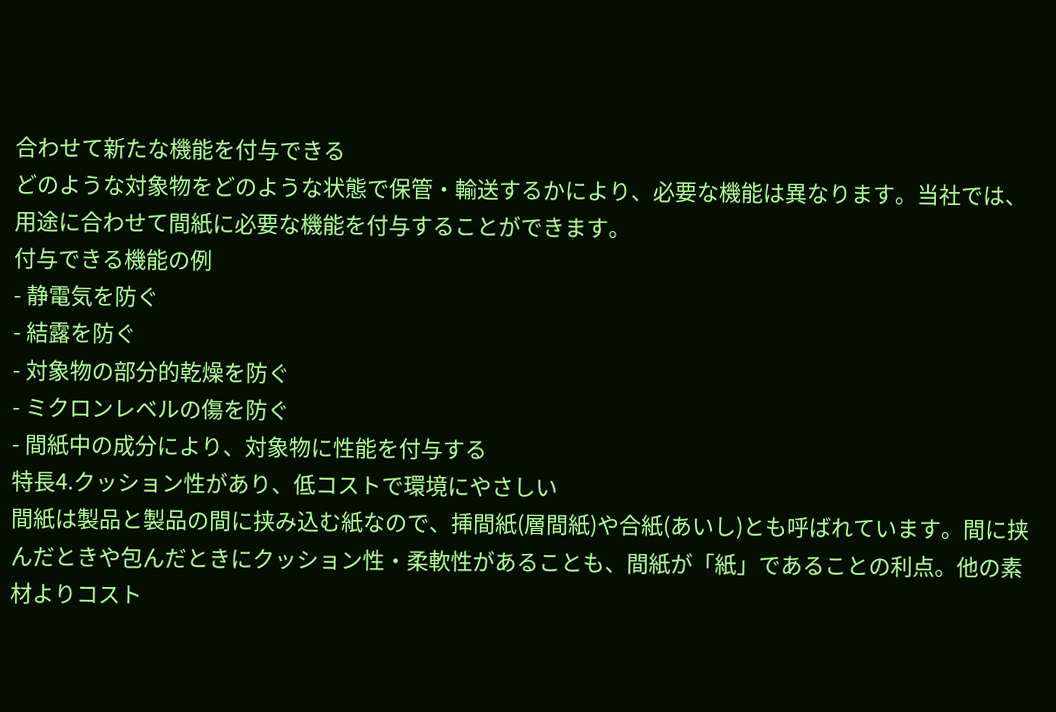合わせて新たな機能を付与できる
どのような対象物をどのような状態で保管・輸送するかにより、必要な機能は異なります。当社では、用途に合わせて間紙に必要な機能を付与することができます。
付与できる機能の例
- 静電気を防ぐ
- 結露を防ぐ
- 対象物の部分的乾燥を防ぐ
- ミクロンレベルの傷を防ぐ
- 間紙中の成分により、対象物に性能を付与する
特長4.クッション性があり、低コストで環境にやさしい
間紙は製品と製品の間に挟み込む紙なので、挿間紙(層間紙)や合紙(あいし)とも呼ばれています。間に挟んだときや包んだときにクッション性・柔軟性があることも、間紙が「紙」であることの利点。他の素材よりコスト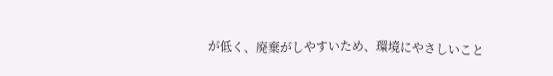が低く、廃棄がしやすいため、環境にやさしいこと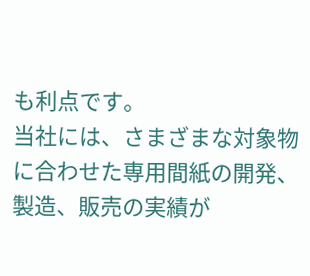も利点です。
当社には、さまざまな対象物に合わせた専用間紙の開発、製造、販売の実績が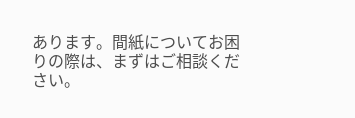あります。間紙についてお困りの際は、まずはご相談ください。